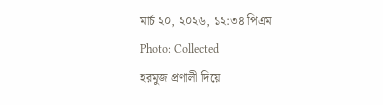মার্চ ২০, ২০২৬, ১২:৩৪ পিএম
Photo: Collected
হরমুজ প্রণালী দিয়ে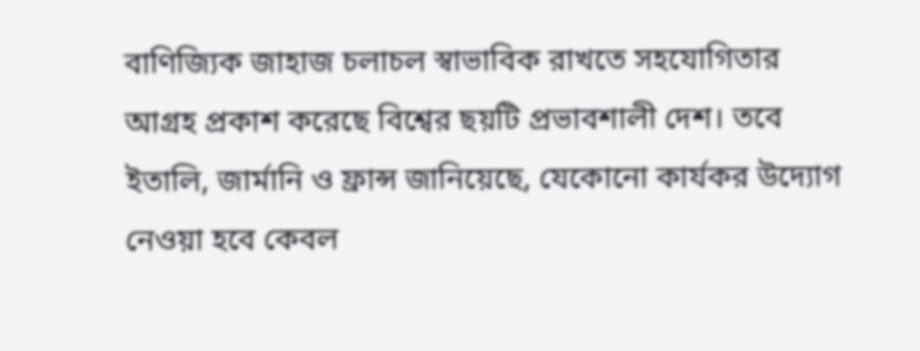বাণিজ্যিক জাহাজ চলাচল স্বাভাবিক রাখতে সহযোগিতার আগ্রহ প্রকাশ করেছে বিশ্বের ছয়টি প্রভাবশালী দেশ। তবে ইতালি, জার্মানি ও ফ্রান্স জানিয়েছে, যেকোনো কার্যকর উদ্যোগ নেওয়া হবে কেবল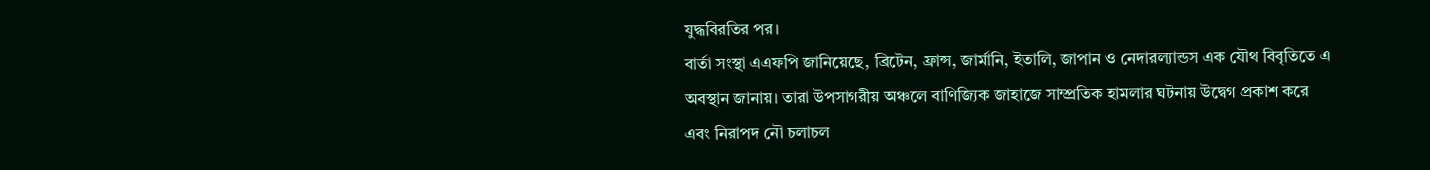যুদ্ধবিরতির পর।
বার্তা সংস্থা এএফপি জানিয়েছে, ব্রিটেন, ফ্রান্স, জার্মানি, ইতালি, জাপান ও নেদারল্যান্ডস এক যৌথ বিবৃতিতে এ অবস্থান জানায়। তারা উপসাগরীয় অঞ্চলে বাণিজ্যিক জাহাজে সাম্প্রতিক হামলার ঘটনায় উদ্বেগ প্রকাশ করে এবং নিরাপদ নৌ চলাচল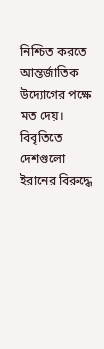নিশ্চিত করতে আন্তর্জাতিক উদ্যোগের পক্ষে মত দেয়।
বিবৃতিতে দেশগুলো ইরানের বিরুদ্ধে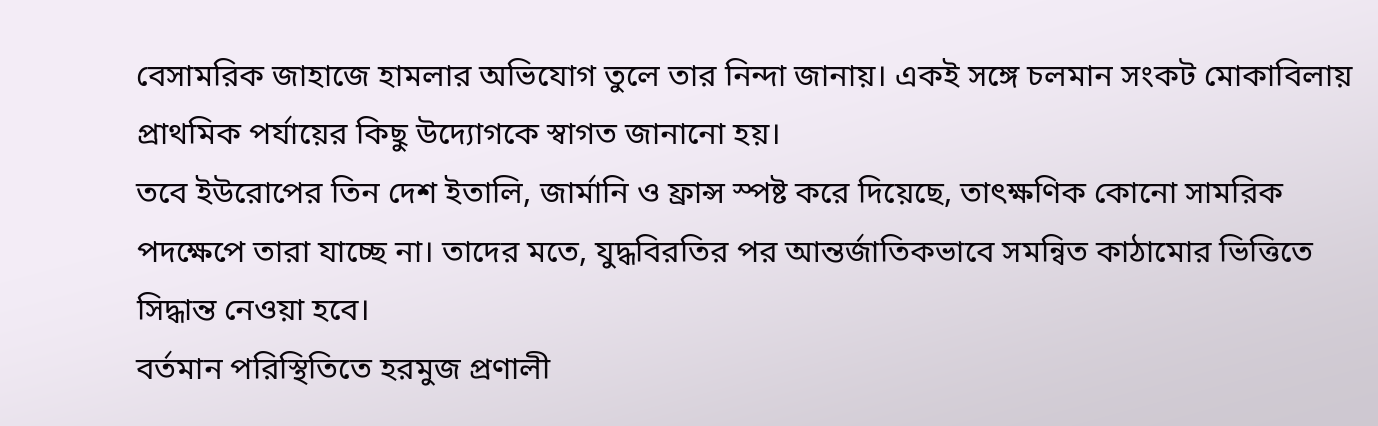বেসামরিক জাহাজে হামলার অভিযোগ তুলে তার নিন্দা জানায়। একই সঙ্গে চলমান সংকট মোকাবিলায় প্রাথমিক পর্যায়ের কিছু উদ্যোগকে স্বাগত জানানো হয়।
তবে ইউরোপের তিন দেশ ইতালি, জার্মানি ও ফ্রান্স স্পষ্ট করে দিয়েছে, তাৎক্ষণিক কোনো সামরিক পদক্ষেপে তারা যাচ্ছে না। তাদের মতে, যুদ্ধবিরতির পর আন্তর্জাতিকভাবে সমন্বিত কাঠামোর ভিত্তিতে সিদ্ধান্ত নেওয়া হবে।
বর্তমান পরিস্থিতিতে হরমুজ প্রণালী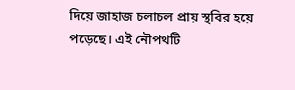দিয়ে জাহাজ চলাচল প্রায় স্থবির হয়ে পড়েছে। এই নৌপথটি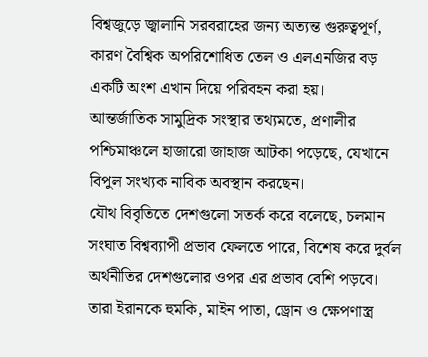বিশ্বজুড়ে জ্বালানি সরবরাহের জন্য অত্যন্ত গুরুত্বপূর্ণ, কারণ বৈশ্বিক অপরিশোধিত তেল ও এলএনজির বড় একটি অংশ এখান দিয়ে পরিবহন করা হয়।
আন্তর্জাতিক সামুদ্রিক সংস্থার তথ্যমতে, প্রণালীর পশ্চিমাঞ্চলে হাজারো জাহাজ আটকা পড়েছে, যেখানে বিপুল সংখ্যক নাবিক অবস্থান করছেন।
যৌথ বিবৃতিতে দেশগুলো সতর্ক করে বলেছে, চলমান সংঘাত বিশ্বব্যাপী প্রভাব ফেলতে পারে, বিশেষ করে দুর্বল অর্থনীতির দেশগুলোর ওপর এর প্রভাব বেশি পড়বে। তারা ইরানকে হুমকি, মাইন পাতা, ড্রোন ও ক্ষেপণাস্ত্র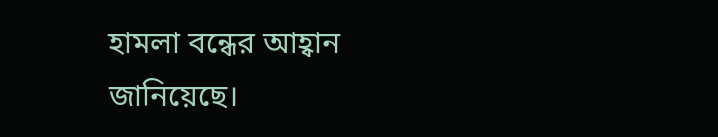হামলা বন্ধের আহ্বান জানিয়েছে।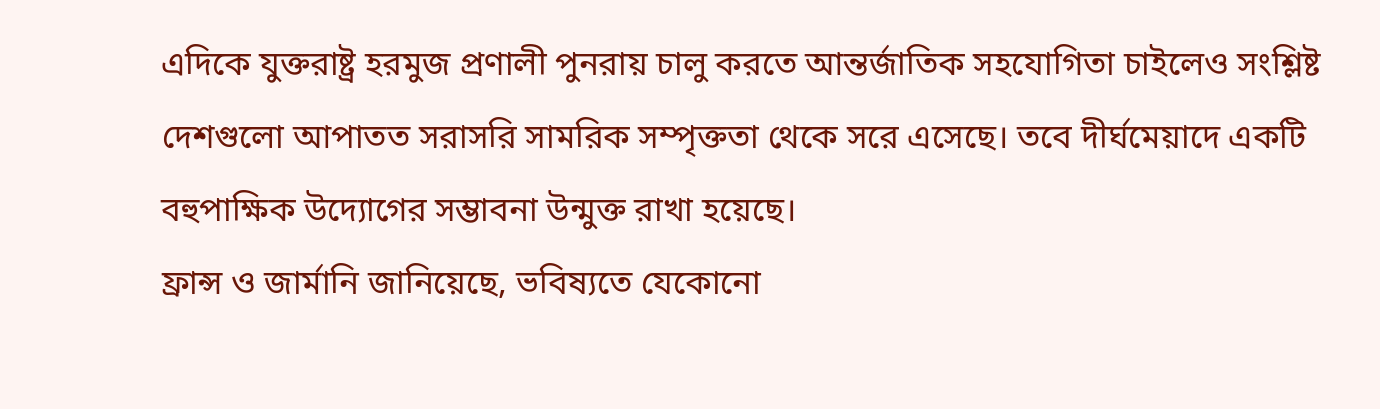এদিকে যুক্তরাষ্ট্র হরমুজ প্রণালী পুনরায় চালু করতে আন্তর্জাতিক সহযোগিতা চাইলেও সংশ্লিষ্ট দেশগুলো আপাতত সরাসরি সামরিক সম্পৃক্ততা থেকে সরে এসেছে। তবে দীর্ঘমেয়াদে একটি বহুপাক্ষিক উদ্যোগের সম্ভাবনা উন্মুক্ত রাখা হয়েছে।
ফ্রান্স ও জার্মানি জানিয়েছে, ভবিষ্যতে যেকোনো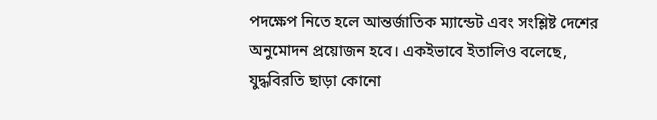পদক্ষেপ নিতে হলে আন্তর্জাতিক ম্যান্ডেট এবং সংশ্লিষ্ট দেশের অনুমোদন প্রয়োজন হবে। একইভাবে ইতালিও বলেছে, যুদ্ধবিরতি ছাড়া কোনো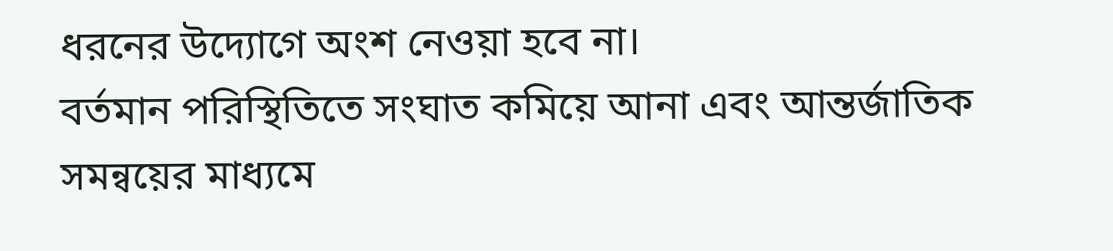ধরনের উদ্যোগে অংশ নেওয়া হবে না।
বর্তমান পরিস্থিতিতে সংঘাত কমিয়ে আনা এবং আন্তর্জাতিক সমন্বয়ের মাধ্যমে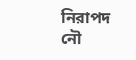নিরাপদ নৌ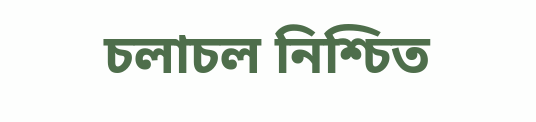চলাচল নিশ্চিত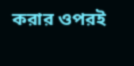করার ওপরই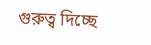গুরুত্ব দিচ্ছে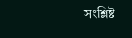সংশ্লিষ্ট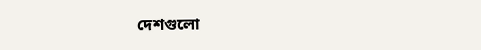দেশগুলো